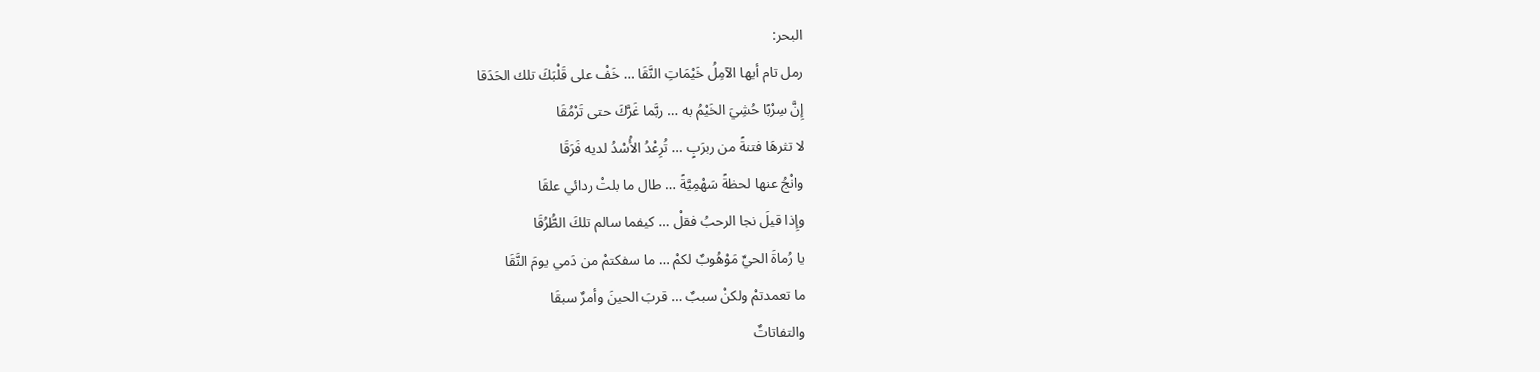البحر:
رمل تام أيها الآمِلُ خَيْمَاتِ النَّقَا … خَفْ على قَلْبَكَ تلك الحَدَقا
إِنَّ سِرْبًا حُشِيَ الخَيْمُ به … ربَّما غَرَّكَ حتى تَرْمُقَا
لا تثرهَا فتنةً من ربرَبٍ … تُرِعْدُ الأُسْدُ لديه فَرَقَا
وانْجُ عنها لحظةً سَهْمِيَّةً … طال ما بلتْ ردائي علقَا
وإِذا قيلَ نجا الرحبُ فقلْ … كيفما سالم تلكَ الطُّرُقَا
يا رُماةَ الحيِّ مَوْهُوبٌ لكمْ … ما سفكتمْ من دَمي يومَ النَّقَا
ما تعمدتمْ ولكنْ سببٌ … قربَ الحينَ وأمرٌ سبقَا
والتفاتاتٌ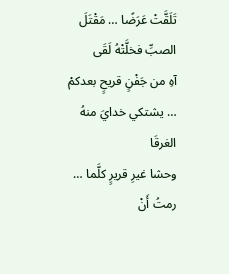تَلَقَّتْ عَرَضًا … مَقْتَلَ الصبِّ فخلَّتْهُ لَقَى
آهِ من جَفْنٍ قريحٍ بعدكمْ … يشتكي خدايَ منهُ الغرقَا
وحشا غيرِ قريرٍ كلَّما … رمتُ أَنْ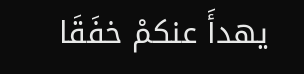يهدأَ عنكمْ خفَقَا